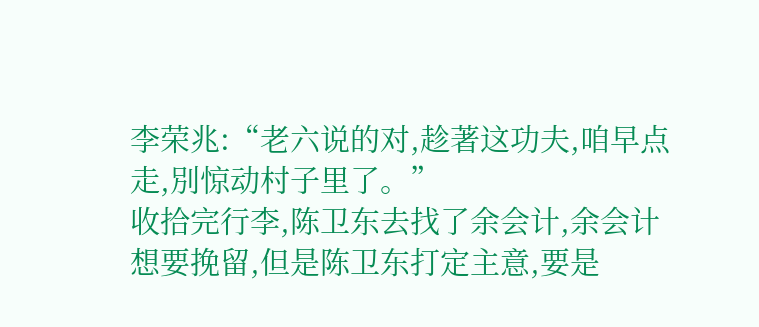李荣兆:“老六说的对,趁著这功夫,咱早点走,別惊动村子里了。”
收拾完行李,陈卫东去找了余会计,余会计想要挽留,但是陈卫东打定主意,要是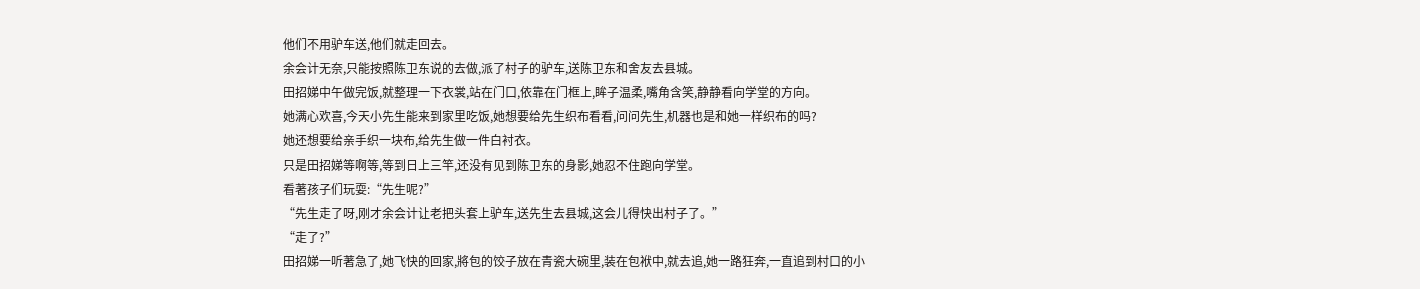他们不用驴车送,他们就走回去。
余会计无奈,只能按照陈卫东说的去做,派了村子的驴车,送陈卫东和舍友去县城。
田招娣中午做完饭,就整理一下衣裳,站在门口,依靠在门框上,眸子温柔,嘴角含笑,静静看向学堂的方向。
她满心欢喜,今天小先生能来到家里吃饭,她想要给先生织布看看,问问先生,机器也是和她一样织布的吗?
她还想要给亲手织一块布,给先生做一件白衬衣。
只是田招娣等啊等,等到日上三竿,还没有见到陈卫东的身影,她忍不住跑向学堂。
看著孩子们玩耍:“先生呢?”
“先生走了呀,刚才余会计让老把头套上驴车,送先生去县城,这会儿得快出村子了。”
“走了?”
田招娣一听著急了,她飞快的回家,將包的饺子放在青瓷大碗里,装在包袱中,就去追,她一路狂奔,一直追到村口的小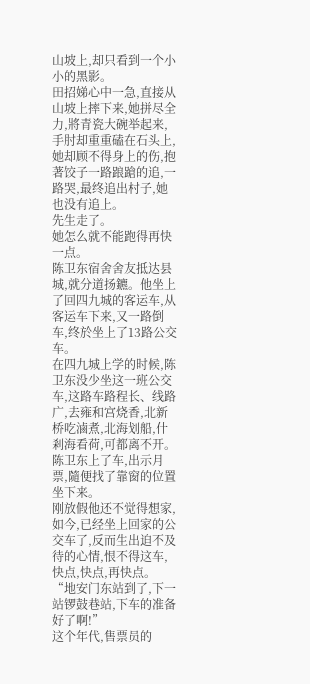山坡上,却只看到一个小小的黑影。
田招娣心中一急,直接从山坡上摔下来,她拼尽全力,將青瓷大碗举起来,手肘却重重磕在石头上,她却顾不得身上的伤,抱著饺子一路踉蹌的追,一路哭,最终追出村子,她也没有追上。
先生走了。
她怎么就不能跑得再快一点。
陈卫东宿舍舍友抵达县城,就分道扬鑣。他坐上了回四九城的客运车,从客运车下来,又一路倒车,终於坐上了13路公交车。
在四九城上学的时候,陈卫东没少坐这一班公交车,这路车路程长、线路广,去雍和宫烧香,北新桥吃滷煮,北海划船,什剎海看荷,可都离不开。
陈卫东上了车,出示月票,隨便找了靠窗的位置坐下来。
刚放假他还不觉得想家,如今,已经坐上回家的公交车了,反而生出迫不及待的心情,恨不得这车,快点,快点,再快点。
“地安门东站到了,下一站锣鼓巷站,下车的准备好了啊!”
这个年代,售票员的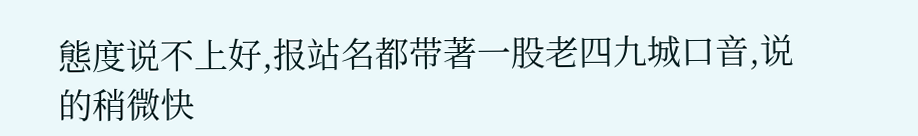態度说不上好,报站名都带著一股老四九城口音,说的稍微快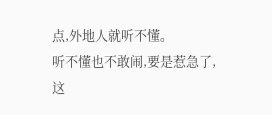点,外地人就听不懂。
听不懂也不敢闹,要是惹急了,这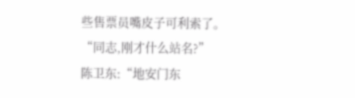些售票员嘴皮子可利索了。
“同志,刚才什么站名?”
陈卫东:“地安门东